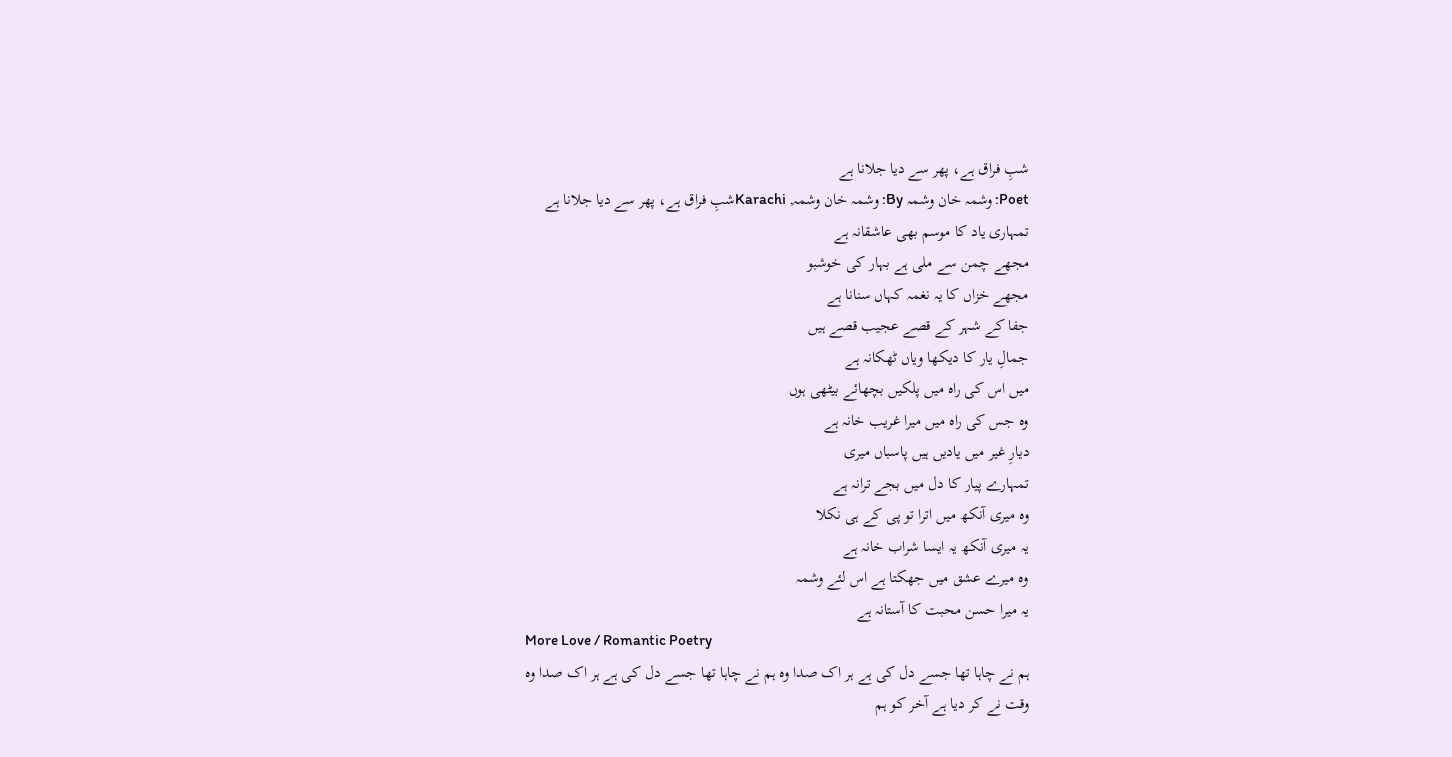شبِ فراق ہے، پھر سے دیا جلانا ہے
Poet: وشمہ خان وشمہ By: وشمہ خان وشمہ, Karachiشبِ فراق ہے، پھر سے دیا جلانا ہے
تمہاری یاد کا موسم بھی عاشقانہ ہے
مجھے چمن سے ملی ہے بہار کی خوشبو
مجھے خزاں کا یہ نغمہ کہاں سنانا ہے
جفا کے شہر کے قصے عجیب قصے ہیں
جمالِ یار کا دیکھا ویاں ٹھکانہ ہے
میں اس کی راہ میں پلکیں بچھائے بیٹھی ہوں
وہ جس کی راہ میں میرا غریب خانہ ہے
دیارِ غیر میں یادیں ہیں پاسباں میری
تمہارے پیار کا دل میں بجے ترانہ ہے
وہ میری آنکھ میں اترا تو پی کے ہی نکلا
یہ میری آنکھ یہ ایسا شراب خانہ ہے
وہ میرے عشق میں جھکتا ہے اس لئے وشمہ
یہ میرا حسن محبت کا آستانہ ہے
More Love / Romantic Poetry
ہم نے چاہا تھا جسے دل کی ہے ہر اک صدا وہ ہم نے چاہا تھا جسے دل کی ہے ہر اک صدا وہ
وقت نے کر دیا ہے آخر کو ہم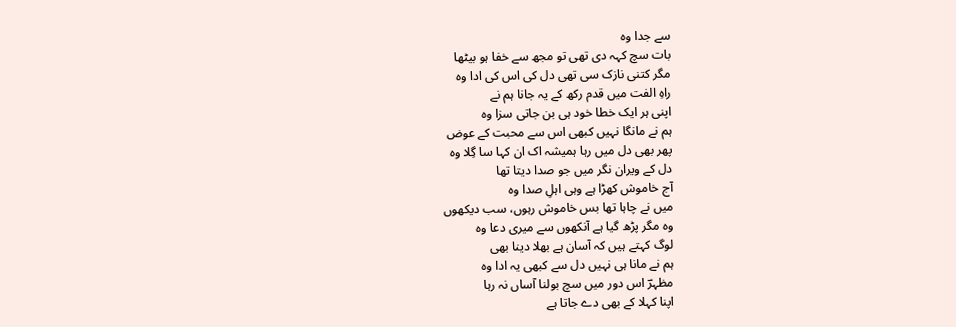سے جدا وہ
بات سچ کہہ دی تھی تو مجھ سے خفا ہو بیٹھا
مگر کتنی نازک سی تھی دل کی اس کی ادا وہ
راہِ الفت میں قدم رکھ کے یہ جانا ہم نے
اپنی ہر ایک خطا خود ہی بن جاتی سزا وہ
ہم نے مانگا نہیں کبھی اس سے محبت کے عوض
پھر بھی دل میں رہا ہمیشہ اک ان کہا سا گِلا وہ
دل کے ویران نگر میں جو صدا دیتا تھا
آج خاموش کھڑا ہے وہی اہلِ صدا وہ
میں نے چاہا تھا بس خاموش رہوں، سب دیکھوں
وہ مگر پڑھ گیا ہے آنکھوں سے میری دعا وہ
لوگ کہتے ہیں کہ آسان ہے بھلا دینا بھی
ہم نے مانا ہی نہیں دل سے کبھی یہ ادا وہ
مظہرؔ اس دور میں سچ بولنا آساں نہ رہا
اپنا کہلا کے بھی دے جاتا ہے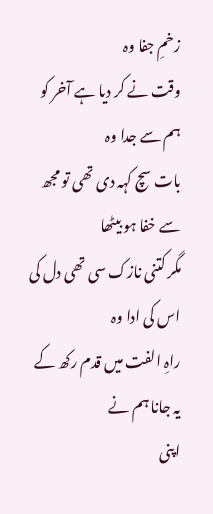زخمِ جفا وہ
وقت نے کر دیا ہے آخر کو ہم سے جدا وہ
بات سچ کہہ دی تھی تو مجھ سے خفا ہو بیٹھا
مگر کتنی نازک سی تھی دل کی اس کی ادا وہ
راہِ الفت میں قدم رکھ کے یہ جانا ہم نے
اپنی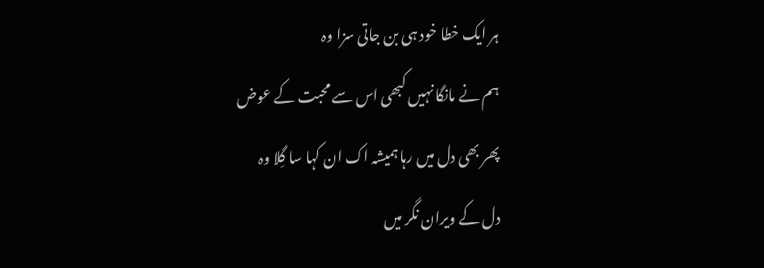ہر ایک خطا خود ہی بن جاتی سزا وہ
ہم نے مانگا نہیں کبھی اس سے محبت کے عوض
پھر بھی دل میں رہا ہمیشہ اک ان کہا سا گِلا وہ
دل کے ویران نگر میں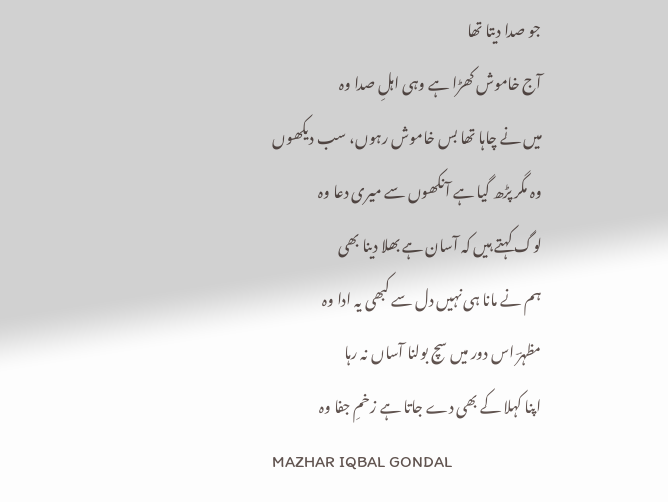جو صدا دیتا تھا
آج خاموش کھڑا ہے وہی اہلِ صدا وہ
میں نے چاہا تھا بس خاموش رہوں، سب دیکھوں
وہ مگر پڑھ گیا ہے آنکھوں سے میری دعا وہ
لوگ کہتے ہیں کہ آسان ہے بھلا دینا بھی
ہم نے مانا ہی نہیں دل سے کبھی یہ ادا وہ
مظہرؔ اس دور میں سچ بولنا آساں نہ رہا
اپنا کہلا کے بھی دے جاتا ہے زخمِ جفا وہ
MAZHAR IQBAL GONDAL